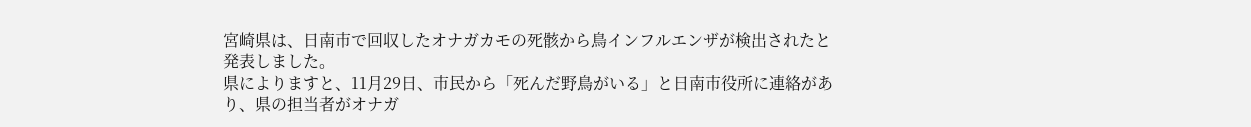宮崎県は、日南市で回収したオナガカモの死骸から鳥インフルエンザが検出されたと発表しました。
県によりますと、11月29日、市民から「死んだ野鳥がいる」と日南市役所に連絡があり、県の担当者がオナガ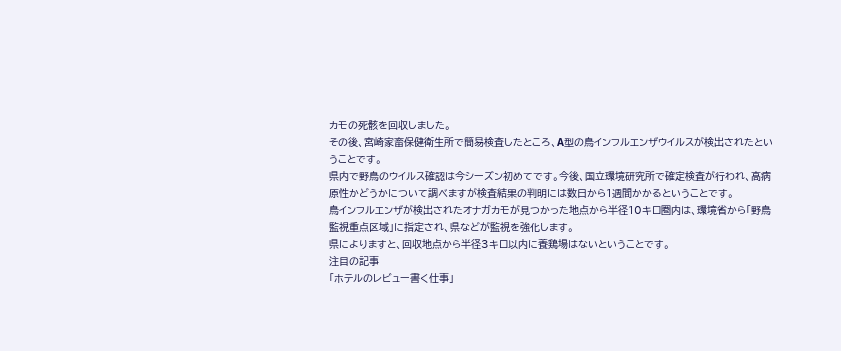カモの死骸を回収しました。
その後、宮崎家畜保健衛生所で簡易検査したところ、A型の鳥インフルエンザウイルスが検出されたということです。
県内で野鳥のウイルス確認は今シーズン初めてです。今後、国立環境研究所で確定検査が行われ、高病原性かどうかについて調べますが検査結果の判明には数日から1週間かかるということです。
鳥インフルエンザが検出されたオナガカモが見つかった地点から半径10キロ圏内は、環境省から「野鳥監視重点区域」に指定され、県などが監視を強化します。
県によりますと、回収地点から半径3キロ以内に養鶏場はないということです。
注目の記事
「ホテルのレビュー書く仕事」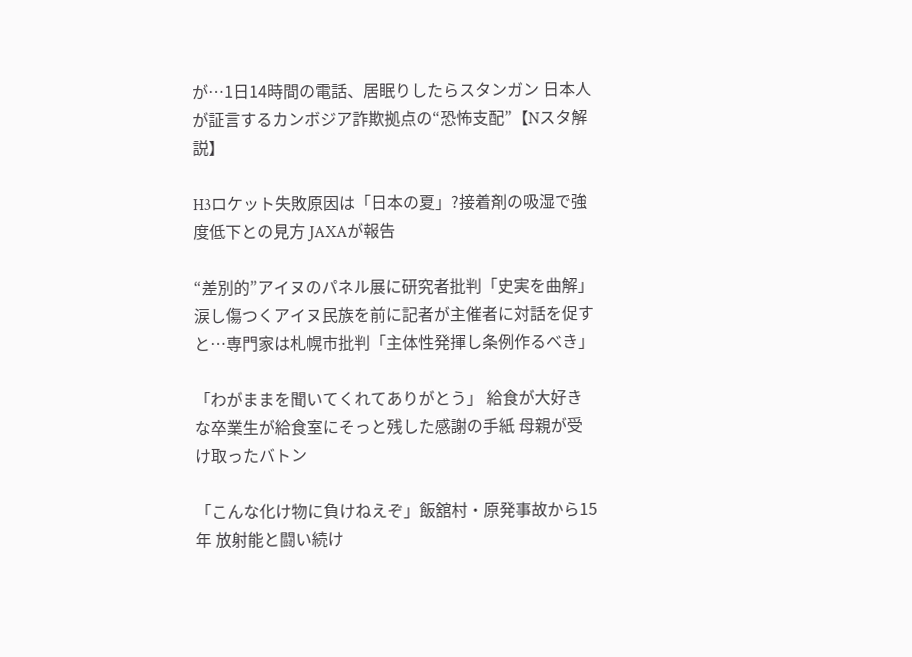が…1日14時間の電話、居眠りしたらスタンガン 日本人が証言するカンボジア詐欺拠点の“恐怖支配”【Nスタ解説】

H3ロケット失敗原因は「日本の夏」?接着剤の吸湿で強度低下との見方 JAXAが報告

“差別的”アイヌのパネル展に研究者批判「史実を曲解」涙し傷つくアイヌ民族を前に記者が主催者に対話を促すと…専門家は札幌市批判「主体性発揮し条例作るべき」

「わがままを聞いてくれてありがとう」 給食が大好きな卒業生が給食室にそっと残した感謝の手紙 母親が受け取ったバトン

「こんな化け物に負けねえぞ」飯舘村・原発事故から15年 放射能と闘い続け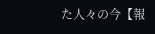た人々の今【報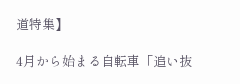道特集】

4月から始まる自転車「追い抜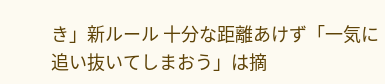き」新ルール 十分な距離あけず「一気に追い抜いてしまおう」は摘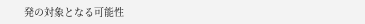発の対象となる可能性